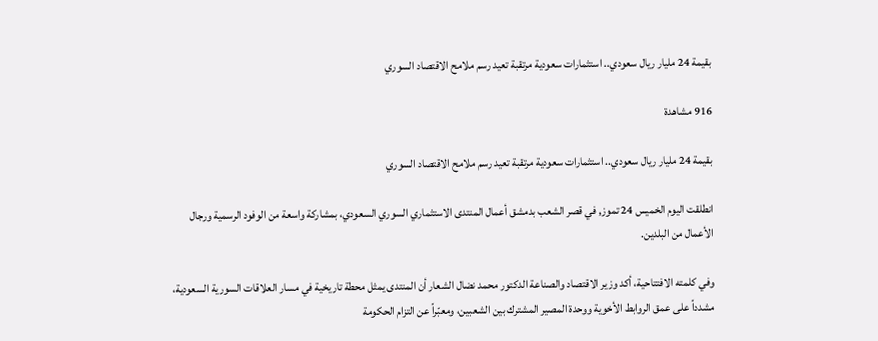بقيمة 24 مليار ريال سعودي.. استثمارات سعودية مرتقبة تعيد رسم ملامح الاقتصاد السوري

916 مشاهدة

بقيمة 24 مليار ريال سعودي.. استثمارات سعودية مرتقبة تعيد رسم ملامح الاقتصاد السوري

انطلقت اليوم الخميس 24 تموز, في قصر الشعب بدمشق أعمال المنتدى الاستثماري السوري السعودي، بمشاركة واسعة من الوفود الرسمية ورجال الأعمال من البلدين.

وفي كلمته الافتتاحية، أكد وزير الاقتصاد والصناعة الدكتور محمد نضال الشعار أن المنتدى يمثل محطة تاريخية في مسار العلاقات السورية السعودية، مشدداً على عمق الروابط الأخوية ووحدة المصير المشترك بين الشعبين، ومعبّراً عن التزام الحكومة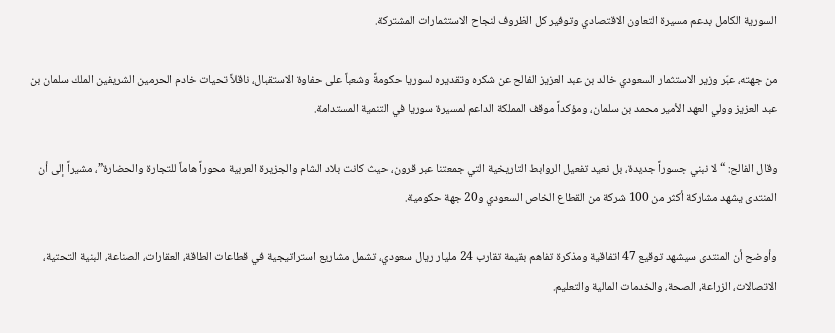السورية الكامل بدعم مسيرة التعاون الاقتصادي وتوفير كل الظروف لنجاح الاستثمارات المشتركة.

من جهته، عبّر وزير الاستثمار السعودي خالد بن عبد العزيز الفالح عن شكره وتقديره لسوريا حكومةً وشعباً على حفاوة الاستقبال، ناقلاً تحيات خادم الحرمين الشريفين الملك سلمان بن عبد العزيز وولي العهد الأمير محمد بن سلمان، ومؤكداً موقف المملكة الداعم لمسيرة سوريا في التنمية المستدامة.

وقال الفالح: “لا نبني جسوراً جديدة، بل نعيد تفعيل الروابط التاريخية التي جمعتنا عبر قرون، حيث كانت بلاد الشام والجزيرة العربية محوراً هاماً للتجارة والحضارة”، مشيراً إلى أن المنتدى يشهد مشاركة أكثر من 100 شركة من القطاع الخاص السعودي و20 جهة حكومية.

وأوضح أن المنتدى سيشهد توقيع 47 اتفاقية ومذكرة تفاهم بقيمة تقارب 24 مليار ريال سعودي، تشمل مشاريع استراتيجية في قطاعات الطاقة، العقارات، الصناعة، البنية التحتية، الاتصالات، الزراعة، الصحة، والخدمات المالية والتعليم.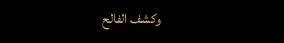وكشف الفالح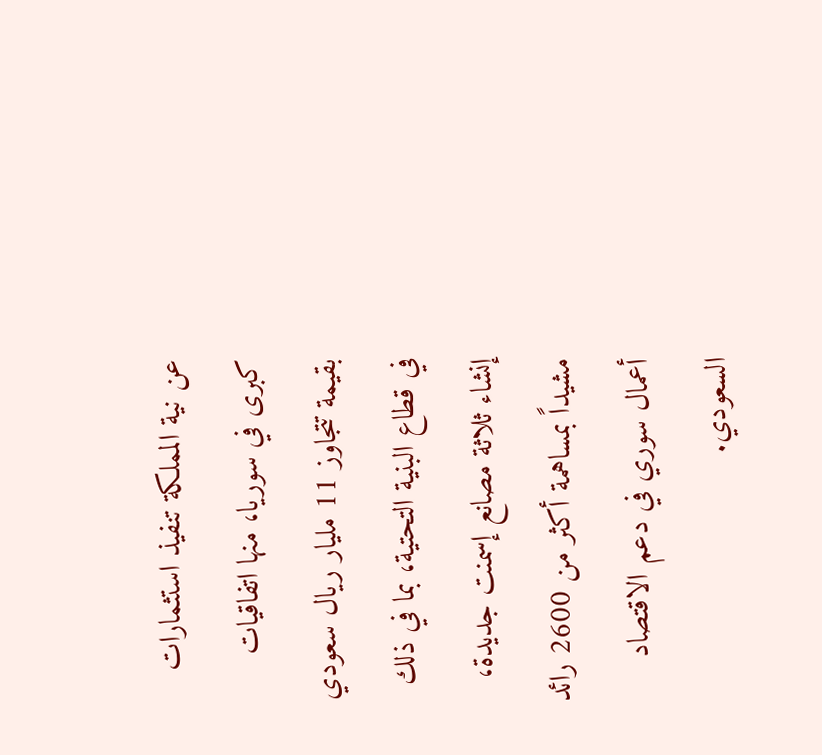عن نية المملكة تنفيذ استثمارات كبرى في سوريا، منها اتفاقيات بقيمة تتجاوز 11 مليار ريال سعودي في قطاع البنية التحتية، بما في ذلك إنشاء ثلاثة مصانع إسمنت جديدة، مشيداً بمساهمة أكثر من 2600 رائد أعمال سوري في دعم الاقتصاد السعودي.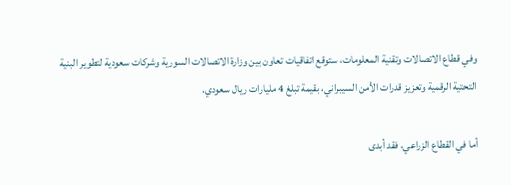وفي قطاع الاتصالات وتقنية المعلومات، ستوقع اتفاقيات تعاون بين وزارة الاتصالات السورية وشركات سعودية لتطوير البنية التحتية الرقمية وتعزيز قدرات الأمن السيبراني، بقيمة تبلغ 4 مليارات ريال سعودي.

أما في القطاع الزراعي، فقد أبدى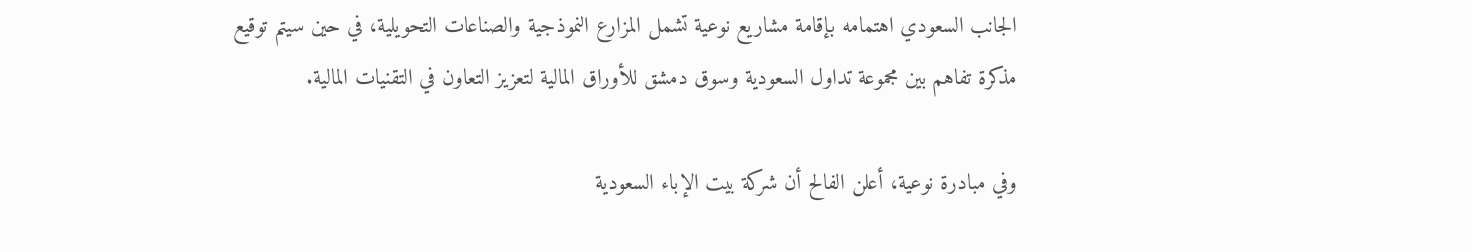الجانب السعودي اهتمامه بإقامة مشاريع نوعية تشمل المزارع النموذجية والصناعات التحويلية، في حين سيتم توقيع مذكرة تفاهم بين مجموعة تداول السعودية وسوق دمشق للأوراق المالية لتعزيز التعاون في التقنيات المالية.

وفي مبادرة نوعية، أعلن الفالح أن شركة بيت الإباء السعودية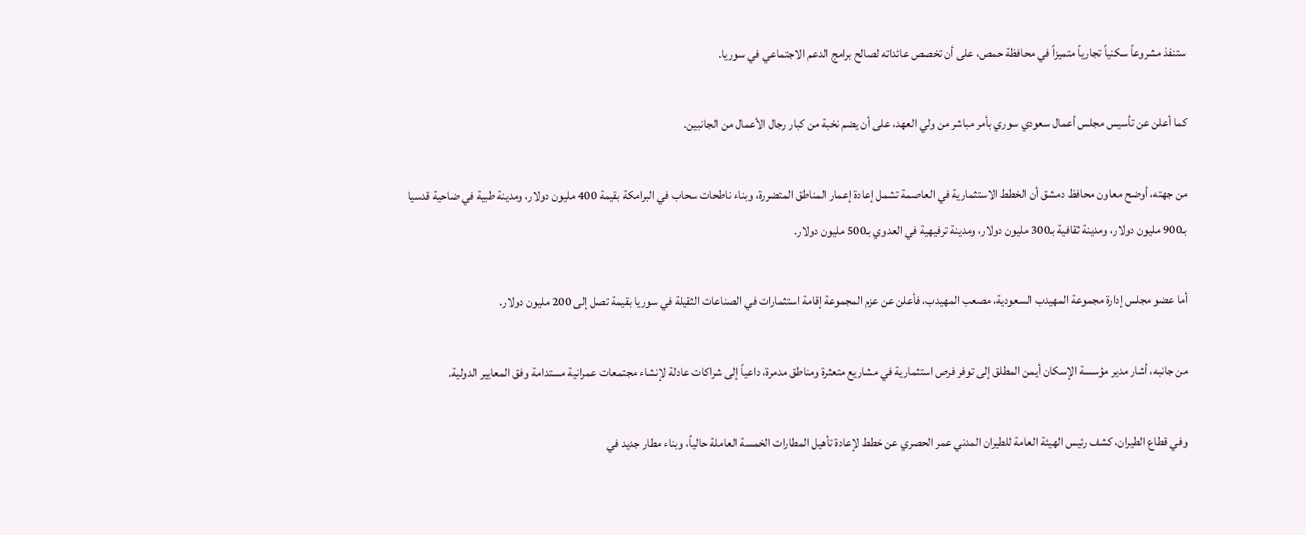ستنفذ مشروعاً سكنياً تجارياً متميزاً في محافظة حمص، على أن تخصص عائداته لصالح برامج الدعم الاجتماعي في سوريا.

كما أعلن عن تأسيس مجلس أعمال سعودي سوري بأمر مباشر من ولي العهد، على أن يضم نخبة من كبار رجال الأعمال من الجانبين.

من جهته، أوضح معاون محافظ دمشق أن الخطط الاستثمارية في العاصمة تشمل إعادة إعمار المناطق المتضررة، وبناء ناطحات سحاب في البرامكة بقيمة 400 مليون دولار، ومدينة طبية في ضاحية قدسيا بـ900 مليون دولار، ومدينة ثقافية بـ300 مليون دولار، ومدينة ترفيهية في العدوي بـ500 مليون دولار.

أما عضو مجلس إدارة مجموعة المهيدب السعودية، مصعب المهيدب، فأعلن عن عزم المجموعة إقامة استثمارات في الصناعات الثقيلة في سوريا بقيمة تصل إلى 200 مليون دولار.

من جانبه، أشار مدير مؤسسة الإسكان أيمن المطلق إلى توفر فرص استثمارية في مشاريع متعثرة ومناطق مدمرة، داعياً إلى شراكات عادلة لإنشاء مجتمعات عمرانية مستدامة وفق المعايير الدولية.

وفي قطاع الطيران، كشف رئيس الهيئة العامة للطيران المدني عمر الحصري عن خطط لإعادة تأهيل المطارات الخمسة العاملة حالياً، وبناء مطار جديد في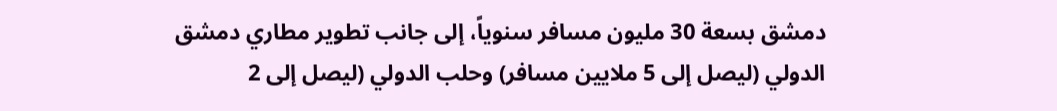دمشق بسعة 30 مليون مسافر سنوياً، إلى جانب تطوير مطاري دمشق الدولي (ليصل إلى 5 ملايين مسافر) وحلب الدولي (ليصل إلى 2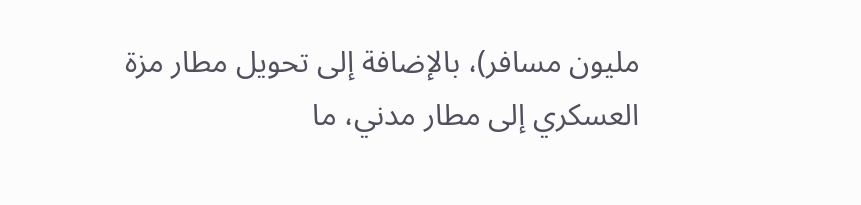مليون مسافر)، بالإضافة إلى تحويل مطار مزة العسكري إلى مطار مدني، ما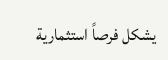يشكل فرصاً استثمارية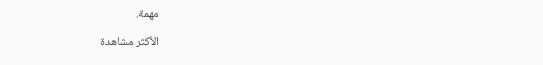مهمة.

الأكثر مشاهدة